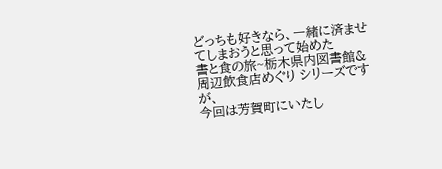どっちも好きなら、一緒に済ませてしまおうと思って始めた
書と食の旅~栃木県内図書館&周辺飲食店めぐり シリーズですが、
今回は芳賀町にいたし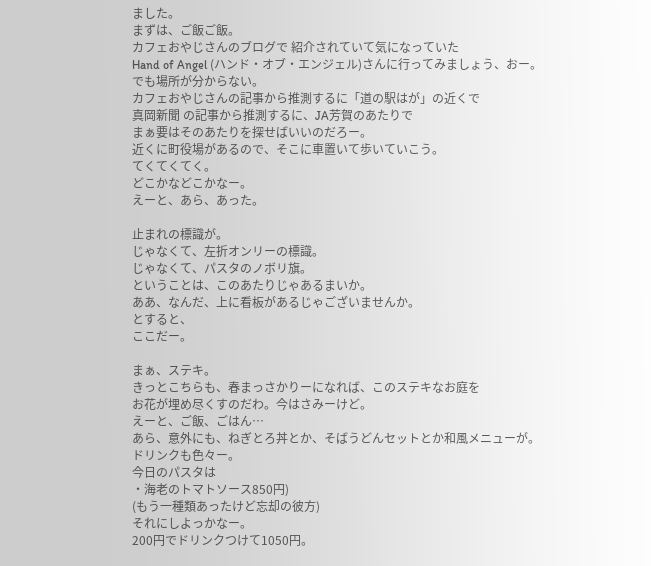ました。
まずは、ご飯ご飯。
カフェおやじさんのブログで 紹介されていて気になっていた
Hand of Angel (ハンド・オブ・エンジェル)さんに行ってみましょう、おー。
でも場所が分からない。
カフェおやじさんの記事から推測するに「道の駅はが」の近くで
真岡新聞 の記事から推測するに、JA芳賀のあたりで
まぁ要はそのあたりを探せばいいのだろー。
近くに町役場があるので、そこに車置いて歩いていこう。
てくてくてく。
どこかなどこかなー。
えーと、あら、あった。

止まれの標識が。
じゃなくて、左折オンリーの標識。
じゃなくて、パスタのノボリ旗。
ということは、このあたりじゃあるまいか。
ああ、なんだ、上に看板があるじゃございませんか。
とすると、
ここだー。

まぁ、ステキ。
きっとこちらも、春まっさかりーになれば、このステキなお庭を
お花が埋め尽くすのだわ。今はさみーけど。
えーと、ご飯、ごはん…
あら、意外にも、ねぎとろ丼とか、そばうどんセットとか和風メニューが。
ドリンクも色々ー。
今日のパスタは
・海老のトマトソース850円)
(もう一種類あったけど忘却の彼方)
それにしよっかなー。
200円でドリンクつけて1050円。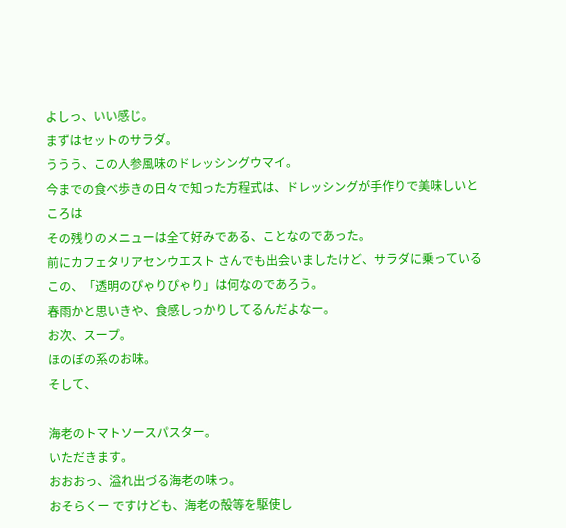よしっ、いい感じ。
まずはセットのサラダ。
ううう、この人参風味のドレッシングウマイ。
今までの食べ歩きの日々で知った方程式は、ドレッシングが手作りで美味しいところは
その残りのメニューは全て好みである、ことなのであった。
前にカフェタリアセンウエスト さんでも出会いましたけど、サラダに乗っている
この、「透明のぴゃりぴゃり」は何なのであろう。
春雨かと思いきや、食感しっかりしてるんだよなー。
お次、スープ。
ほのぼの系のお味。
そして、

海老のトマトソースパスター。
いただきます。
おおおっ、溢れ出づる海老の味っ。
おそらくー ですけども、海老の殻等を駆使し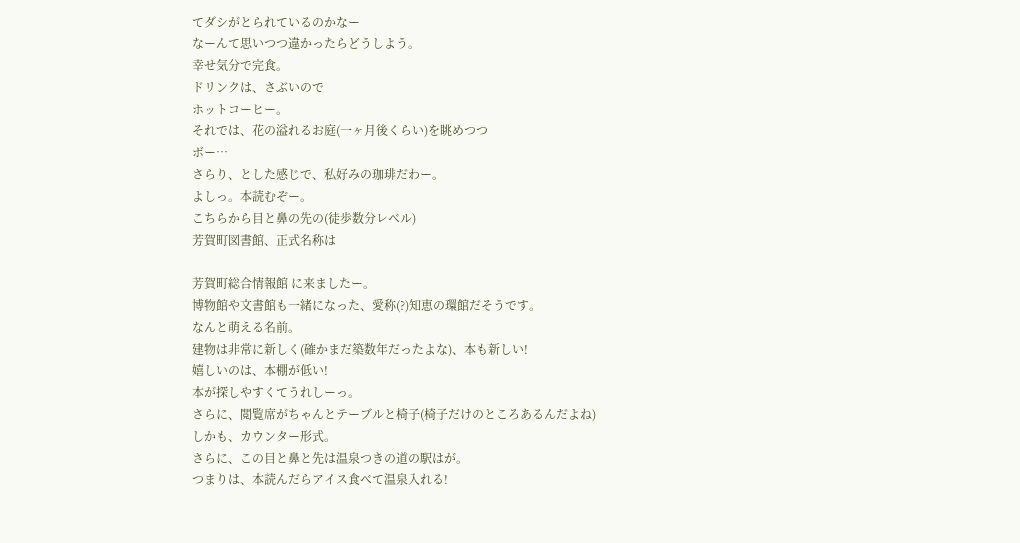てダシがとられているのかなー
なーんて思いつつ違かったらどうしよう。
幸せ気分で完食。
ドリンクは、さぶいので
ホットコーヒー。
それでは、花の溢れるお庭(一ヶ月後くらい)を眺めつつ
ボー…
さらり、とした感じで、私好みの珈琲だわー。
よしっ。本読むぞー。
こちらから目と鼻の先の(徒歩数分レベル)
芳賀町図書館、正式名称は

芳賀町総合情報館 に来ましたー。
博物館や文書館も一緒になった、愛称(?)知恵の環館だそうです。
なんと萌える名前。
建物は非常に新しく(確かまだ築数年だったよな)、本も新しい!
嬉しいのは、本棚が低い!
本が探しやすくてうれしーっ。
さらに、閲覧席がちゃんとテーブルと椅子(椅子だけのところあるんだよね)
しかも、カウンター形式。
さらに、この目と鼻と先は温泉つきの道の駅はが。
つまりは、本読んだらアイス食べて温泉入れる!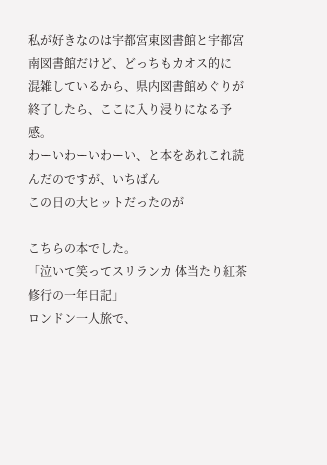私が好きなのは宇都宮東図書館と宇都宮南図書館だけど、どっちもカオス的に
混雑しているから、県内図書館めぐりが終了したら、ここに入り浸りになる予感。
わーいわーいわーい、と本をあれこれ読んだのですが、いちばん
この日の大ヒットだったのが

こちらの本でした。
「泣いて笑ってスリランカ 体当たり紅茶修行の一年日記」
ロンドン一人旅で、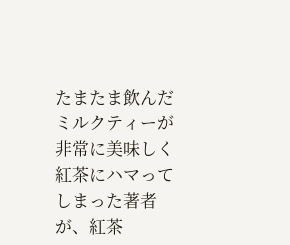たまたま飲んだミルクティーが非常に美味しく
紅茶にハマってしまった著者が、紅茶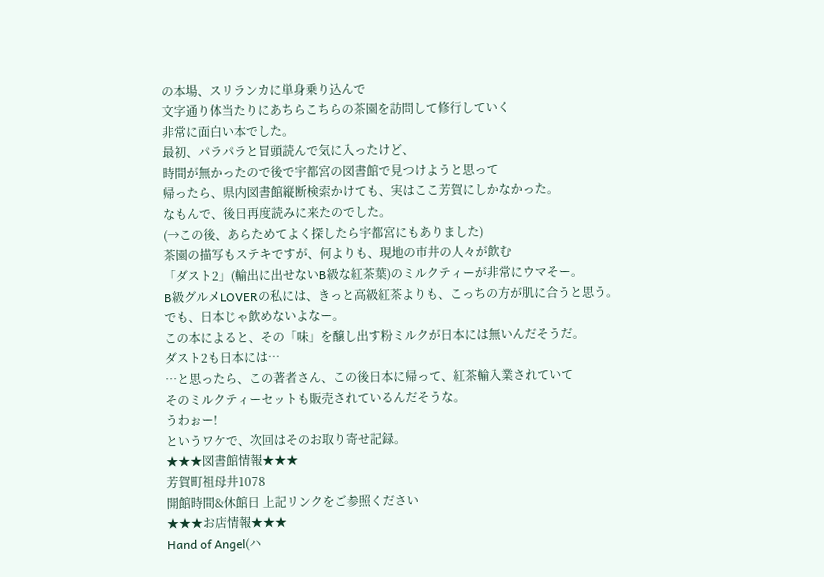の本場、スリランカに単身乗り込んで
文字通り体当たりにあちらこちらの茶園を訪問して修行していく
非常に面白い本でした。
最初、パラパラと冒頭読んで気に入ったけど、
時間が無かったので後で宇都宮の図書館で見つけようと思って
帰ったら、県内図書館縦断検索かけても、実はここ芳賀にしかなかった。
なもんで、後日再度読みに来たのでした。
(→この後、あらためてよく探したら宇都宮にもありました)
茶園の描写もステキですが、何よりも、現地の市井の人々が飲む
「ダスト2」(輸出に出せないB級な紅茶葉)のミルクティーが非常にウマそー。
B級グルメLOVERの私には、きっと高級紅茶よりも、こっちの方が肌に合うと思う。
でも、日本じゃ飲めないよなー。
この本によると、その「味」を醸し出す粉ミルクが日本には無いんだそうだ。
ダスト2も日本には…
…と思ったら、この著者さん、この後日本に帰って、紅茶輸入業されていて
そのミルクティーセットも販売されているんだそうな。
うわぉー!
というワケで、次回はそのお取り寄せ記録。
★★★図書館情報★★★
芳賀町祖母井1078
開館時間&休館日 上記リンクをご参照ください
★★★お店情報★★★
Hand of Angel(ハ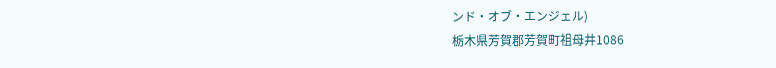ンド・オブ・エンジェル)
栃木県芳賀郡芳賀町祖母井1086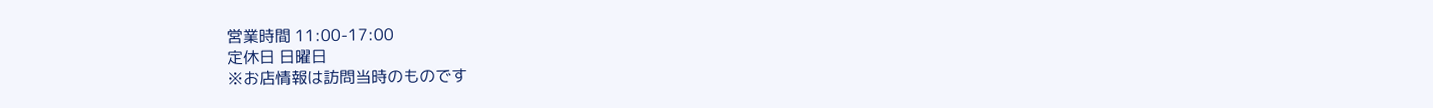営業時間 11:00-17:00
定休日 日曜日
※お店情報は訪問当時のものです